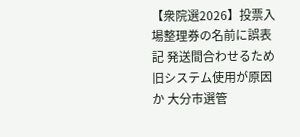【衆院選2026】投票入場整理券の名前に誤表記 発送間合わせるため旧システム使用が原因か 大分市選管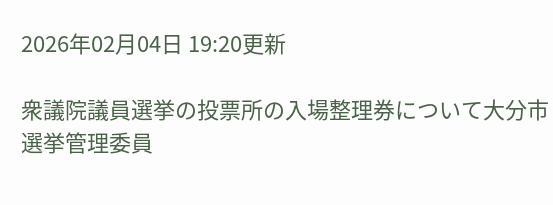2026年02月04日 19:20更新

衆議院議員選挙の投票所の入場整理券について大分市選挙管理委員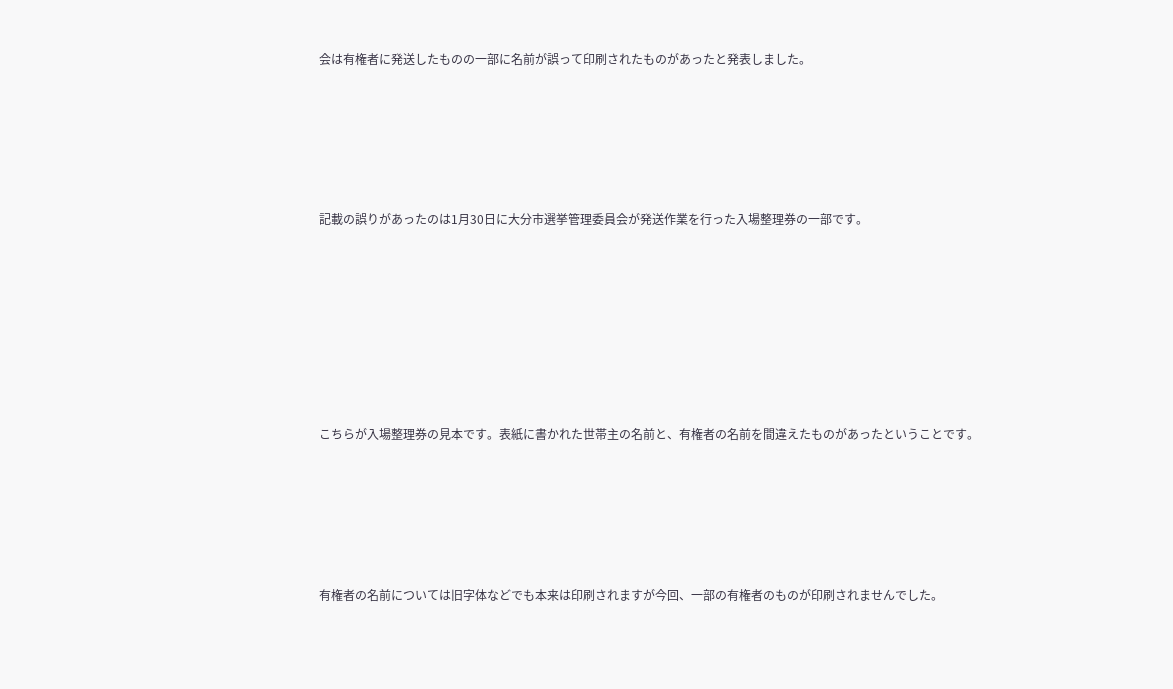会は有権者に発送したものの一部に名前が誤って印刷されたものがあったと発表しました。





記載の誤りがあったのは1月30日に大分市選挙管理委員会が発送作業を行った入場整理券の一部です。







こちらが入場整理券の見本です。表紙に書かれた世帯主の名前と、有権者の名前を間違えたものがあったということです。





有権者の名前については旧字体などでも本来は印刷されますが今回、一部の有権者のものが印刷されませんでした。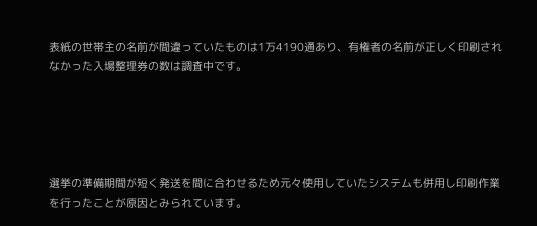表紙の世帯主の名前が間違っていたものは1万4190通あり、有権者の名前が正しく印刷されなかった入場整理券の数は調査中です。





選挙の準備期間が短く発送を間に合わせるため元々使用していたシステムも併用し印刷作業を行ったことが原因とみられています。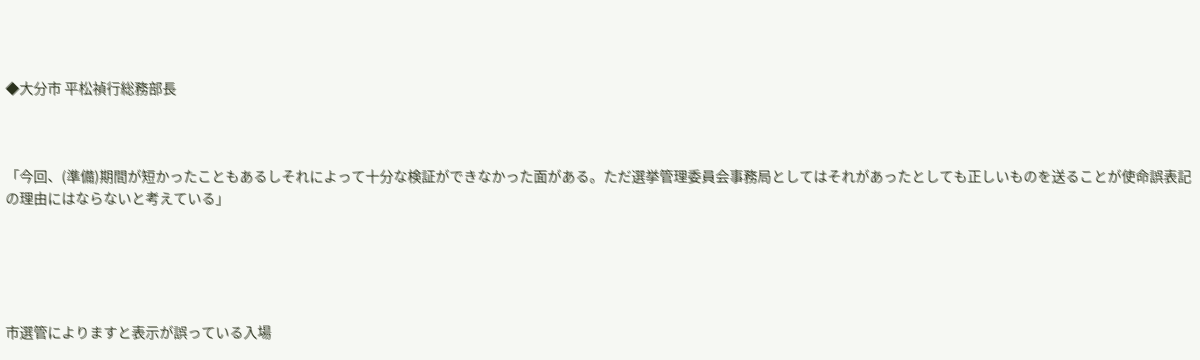◆大分市 平松禎行総務部長



「今回、(準備)期間が短かったこともあるしそれによって十分な検証ができなかった面がある。ただ選挙管理委員会事務局としてはそれがあったとしても正しいものを送ることが使命誤表記の理由にはならないと考えている」





市選管によりますと表示が誤っている入場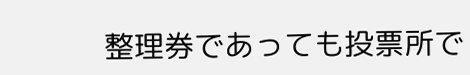整理券であっても投票所で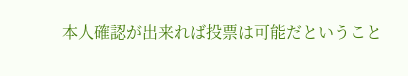本人確認が出来れば投票は可能だということ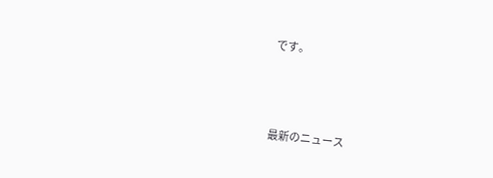です。





最新のニュース